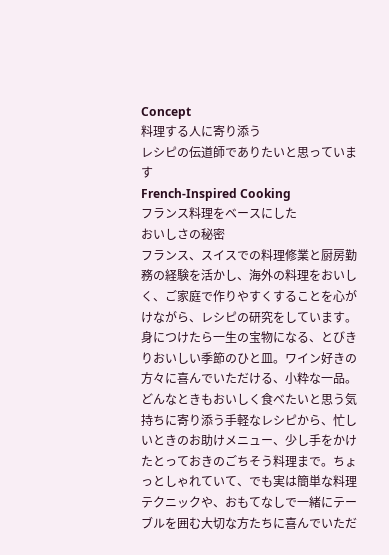Concept
料理する人に寄り添う
レシピの伝道師でありたいと思っています
French-Inspired Cooking
フランス料理をベースにした
おいしさの秘密
フランス、スイスでの料理修業と厨房勤務の経験を活かし、海外の料理をおいしく、ご家庭で作りやすくすることを心がけながら、レシピの研究をしています。
身につけたら一生の宝物になる、とびきりおいしい季節のひと皿。ワイン好きの方々に喜んでいただける、小粋な一品。どんなときもおいしく食べたいと思う気持ちに寄り添う手軽なレシピから、忙しいときのお助けメニュー、少し手をかけたとっておきのごちそう料理まで。ちょっとしゃれていて、でも実は簡単な料理テクニックや、おもてなしで一緒にテーブルを囲む大切な方たちに喜んでいただ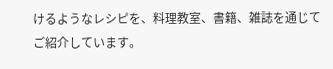けるようなレシピを、料理教室、書籍、雑誌を通じてご紹介しています。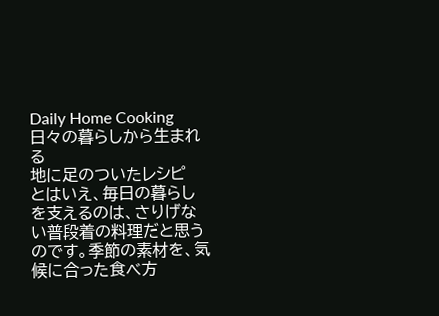Daily Home Cooking
日々の暮らしから生まれる
地に足のついたレシピ
とはいえ、毎日の暮らしを支えるのは、さりげない普段着の料理だと思うのです。季節の素材を、気候に合った食べ方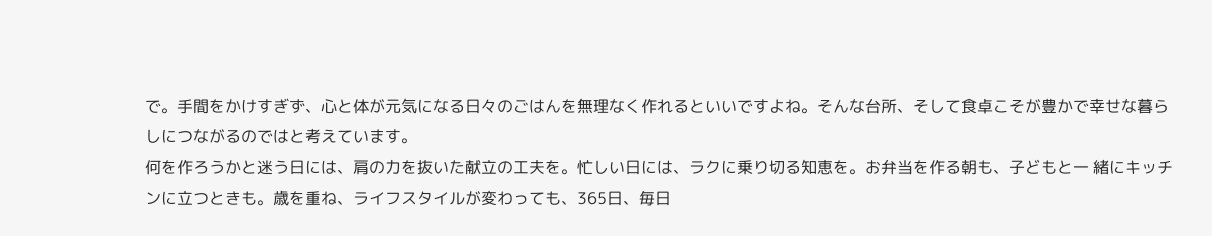で。手間をかけすぎず、心と体が元気になる日々のごはんを無理なく作れるといいですよね。そんな台所、そして食卓こそが豊かで幸せな暮らしにつながるのではと考えています。
何を作ろうかと迷う日には、肩の力を抜いた献立の工夫を。忙しい日には、ラクに乗り切る知恵を。お弁当を作る朝も、子どもと一 緒にキッチンに立つときも。歳を重ね、ライフスタイルが変わっても、365日、毎日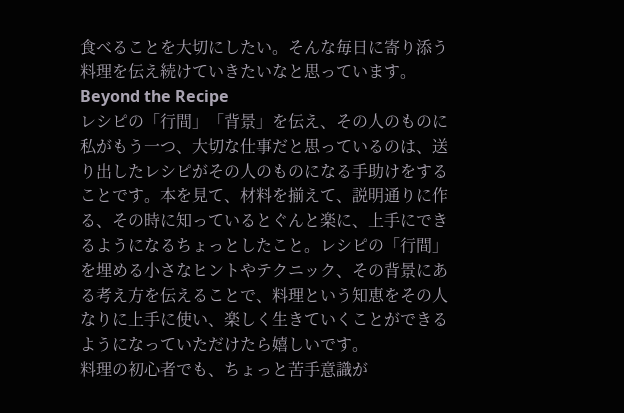食べることを大切にしたい。そんな毎日に寄り添う料理を伝え続けていきたいなと思っています。
Beyond the Recipe
レシピの「行間」「背景」を伝え、その人のものに
私がもう一つ、大切な仕事だと思っているのは、送り出したレシピがその人のものになる手助けをすることです。本を見て、材料を揃えて、説明通りに作る、その時に知っているとぐんと楽に、上手にできるようになるちょっとしたこと。レシピの「行間」を埋める小さなヒントやテクニック、その背景にある考え方を伝えることで、料理という知恵をその人なりに上手に使い、楽しく生きていくことができるようになっていただけたら嬉しいです。
料理の初心者でも、ちょっと苦手意識が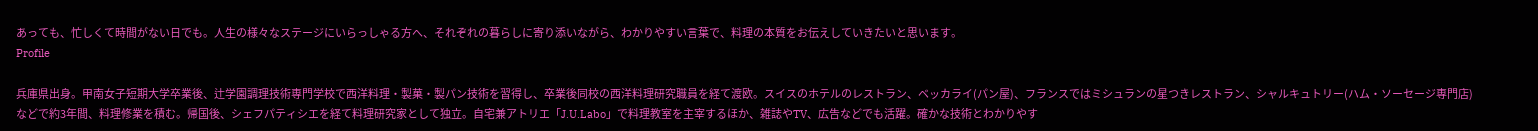あっても、忙しくて時間がない日でも。人生の様々なステージにいらっしゃる方へ、それぞれの暮らしに寄り添いながら、わかりやすい言葉で、料理の本質をお伝えしていきたいと思います。
Profile

兵庫県出身。甲南女子短期大学卒業後、辻学園調理技術専門学校で西洋料理・製菓・製パン技術を習得し、卒業後同校の西洋料理研究職員を経て渡欧。スイスのホテルのレストラン、ベッカライ(パン屋)、フランスではミシュランの星つきレストラン、シャルキュトリー(ハム・ソーセージ専門店)などで約3年間、料理修業を積む。帰国後、シェフパティシエを経て料理研究家として独立。自宅兼アトリエ「J.U.Labo」で料理教室を主宰するほか、雑誌やTV、広告などでも活躍。確かな技術とわかりやす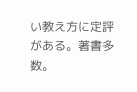い教え方に定評がある。著書多数。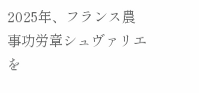2025年、フランス農事功労章シュヴァリエを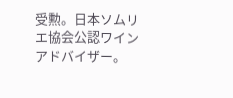受勲。日本ソムリエ協会公認ワインアドバイザー。